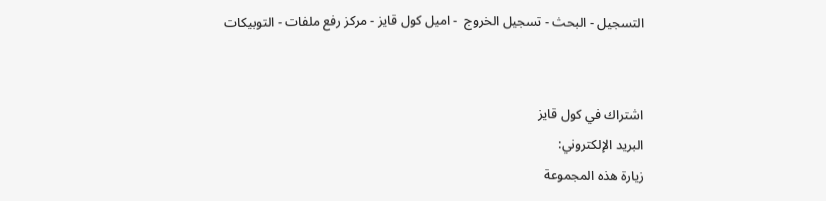التسجيل - البحث - تسجيل الخروج  - اميل كول قايز - مركز رفع ملفات - التوبيكات


اشتراك في كول قايز
البريد الإلكتروني:
زيارة هذه المجموعة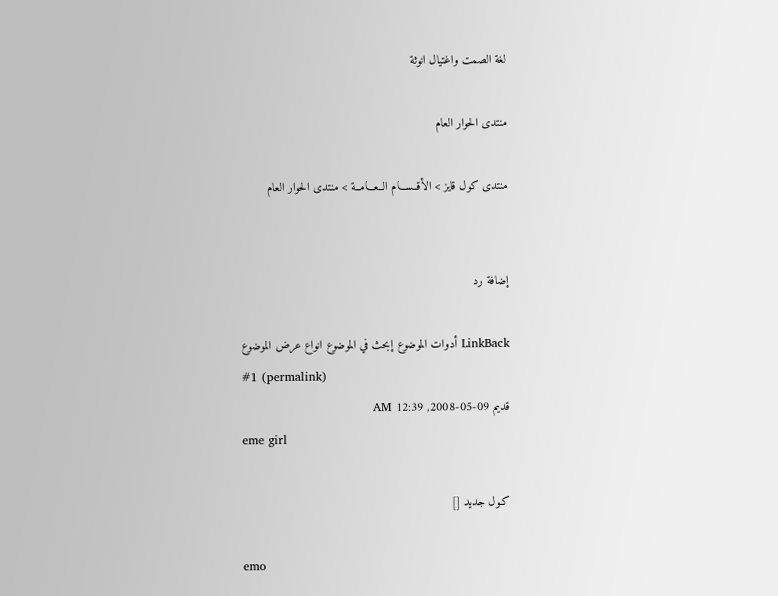لغة الصمت واغتيال انوثة

منتدى الحوار العام

منتدى كول قايز > الأقــســـام الــعـــامــة > منتدى الحوار العام


إضافة رد

LinkBack أدوات الموضوع إبحث في الموضوع انواع عرض الموضوع
#1 (permalink)
قديم 09-05-2008, 12:39 AM
eme girl

كـول جديد []

emo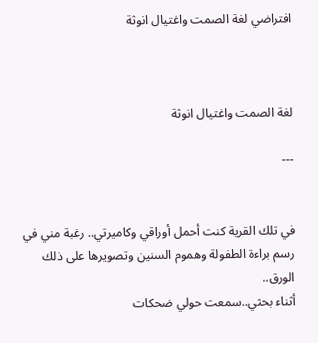افتراضي لغة الصمت واغتيال انوثة



لغة الصمت واغتيال انوثة

---


في تلك القرية كنت أحمل أوراقي وكاميرتي.. رغبة مني في رسم براءة الطفولة وهموم السنين وتصويرها على ذلك الورق..
أثناء بحثي..سمعت حولي ضحكات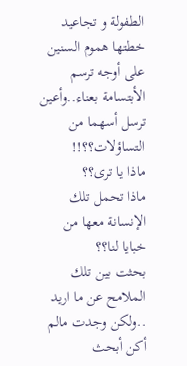الطفولة و تجاعيد خطتها هموم السنين على أوجه ترسم الأبتسامة بعناء..وأعين ترسل أسهما من التساؤلات؟؟!!
ماذا يا ترى؟؟
ماذا تحمل تلك الإنسانة معها من خبايا لنا؟؟
بحثت بين تلك الملامح عن ما اريد ..ولكن وجدت مالم أكن أبحث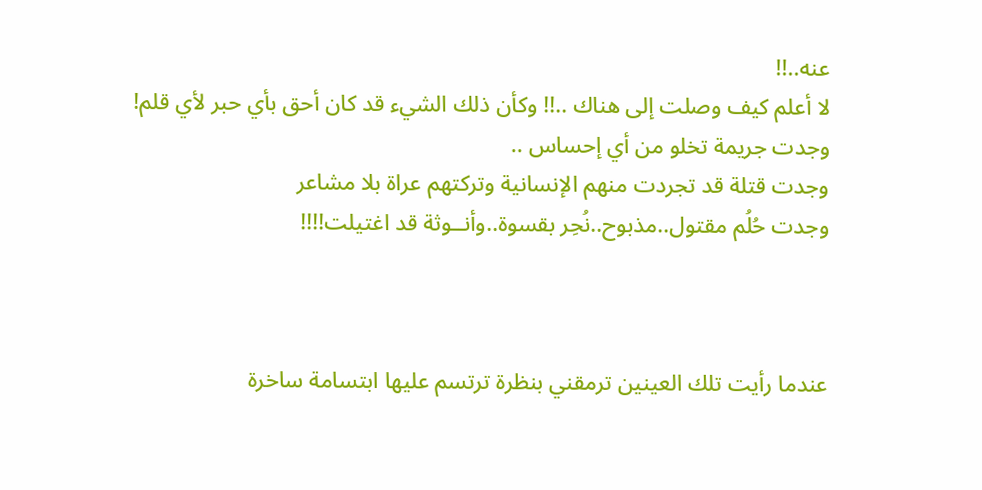عنه..!!
لا أعلم كيف وصلت إلى هناك ..!! وكأن ذلك الشيء قد كان أحق بأي حبر لأي قلم!
وجدت جريمة تخلو من أي إحساس ..
وجدت قتلة قد تجردت منهم الإنسانية وتركتهم عراة بلا مشاعر
وجدت حُلُم مقتول..مذبوح..نُحِر بقسوة..وأنــوثة قد اغتيلت!!!!



عندما رأيت تلك العينين ترمقني بنظرة ترتسم عليها ابتسامة ساخرة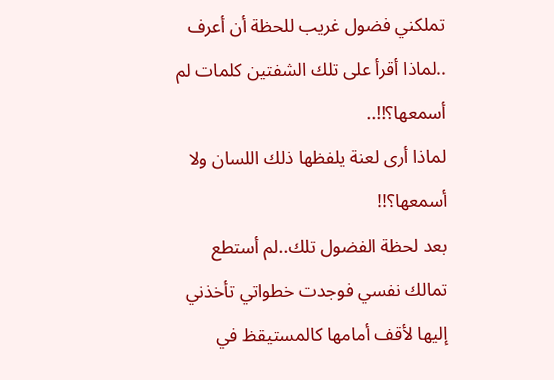تملكني فضول غريب للحظة أن أعرف ..لماذا أقرأ على تلك الشفتين كلمات لم أسمعها؟!!..
لماذا أرى لعنة يلفظها ذلك اللسان ولا أسمعها؟!!
بعد لحظة الفضول تلك..لم أستطع تمالك نفسي فوجدت خطواتي تأخذني إليها لأقف أمامها كالمستيقظ في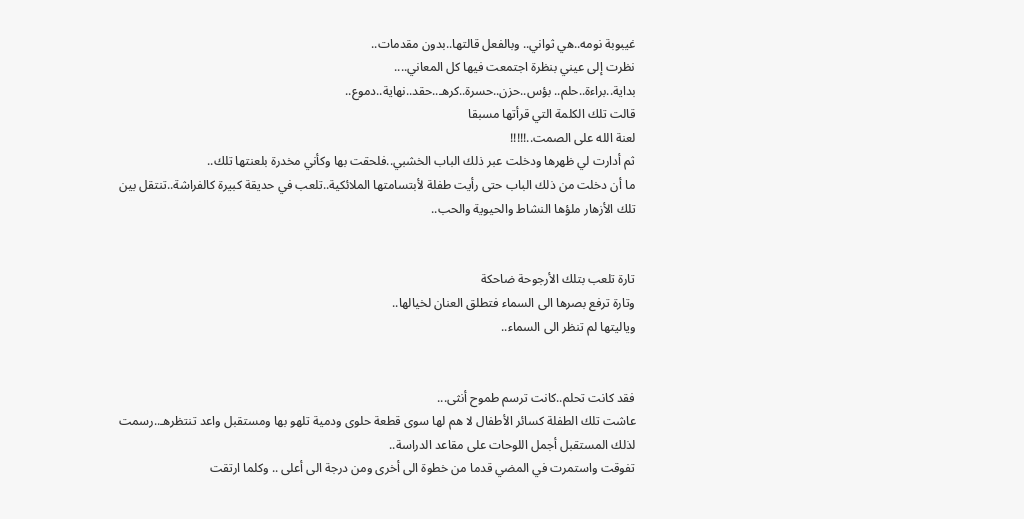غيبوبة نومه..هي ثواني.. وبالفعل قالتها..بدون مقدمات..
نظرت إلى عيني بنظرة اجتمعت فيها كل المعاني....
بداية..براءة..حلم.. بؤس..حزن..حسرة..كرهـ..حقد..نهاية..دموع..
قالت تلك الكلمة التي قرأتها مسبقا
لعنة الله على الصمت..!!!!!
ثم أدارت لي ظهرها ودخلت عبر ذلك الباب الخشبي..فلحقت بها وكأني مخدرة بلعنتها تلك..
ما أن دخلت من ذلك الباب حتى رأيت طفلة لأبتسامتها الملائكية..تلعب في حديقة كبيرة كالفراشة..تنتقل بين تلك الأزهار ملؤها النشاط والحيوية والحب..


تارة تلعب بتلك الأرجوحة ضاحكة
وتارة ترفع بصرها الى السماء فتطلق العنان لخيالها..
وياليتها لم تنظر الى السماء..


فقد كانت تحلم..كانت ترسم طموح أنثى...
عاشت تلك الطفلة كسائر الأطفال لا هم لها سوى قطعة حلوى ودمية تلهو بها ومستقبل واعد تنتظرهـ..رسمت لذلك المستقبل أجمل اللوحات على مقاعد الدراسة..
تفوقت واستمرت في المضي قدما من خطوة الى أخرى ومن درجة الى أعلى .. وكلما ارتقت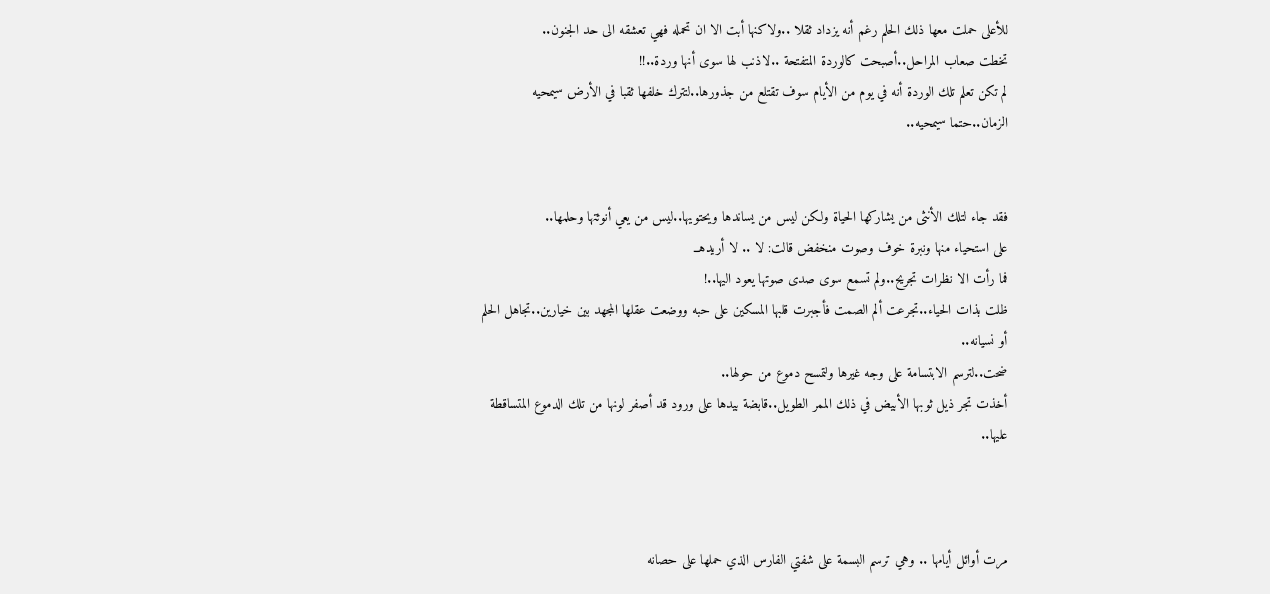للأعلى حملت معها ذلك الحلم رغم أنه يزداد ثقلا ..ولاكنها أبت الا ان تحمله فهي تعشقه الى حد الجنون..
تخطت صعاب المراحل..أصبحت كالوردة المتفتحة ..لاذنب لها سوى أنها وردة..!!
لم تكن تعلم تلك الوردة أنه في يوم من الأيام سوف تقتلع من جذورها..لتترك خلفها ثقبا في الأرض سيمحيه الزمان..حتما سيمحيه..


فقد جاء لتلك الأنثى من يشاركها الحياة ولكن ليس من يساندها ويحتويها..ليس من يعي أنوثتها وحلمها..
على استحياء منها ونبرة خوف وصوت منخفض قالت: لا .. لا أريدهــ
فما رأت الا نظرات تجريح..ولم تسمع سوى صدى صوتها يعود اليها..!
ظلت بذات الحياء..تجرعت ألم الصمت فأجبرت قلبها المسكين على حبه ووضعت عقلها المجهد بين خيارين..تجاهل الحلم أو نسيانه..
ضحت..لترسم الابتسامة على وجه غيرها ولتمسح دموع من حولها..
أخذت تجر ذيل ثوبها الأبيض في ذلك الممر الطويل..قابضة بيدها على ورود قد أصفر لونها من تلك الدموع المتساقطة
عليها..



مرت أوائل أيامها .. وهي ترسم البسمة على شفتي الفارس الذي حملها على حصانه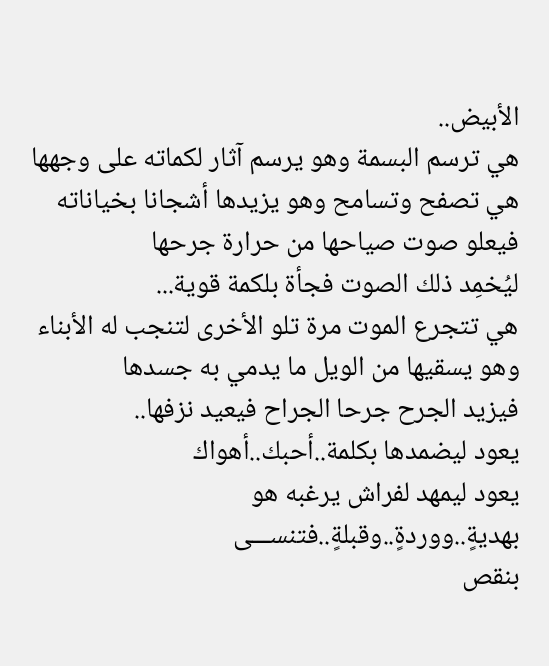الأبيض..
هي ترسم البسمة وهو يرسم آثار لكماته على وجهها
هي تصفح وتسامح وهو يزيدها أشجانا بخياناته
فيعلو صوت صياحها من حرارة جرحها
ليُخمِد ذلك الصوت فجأة بلكمة قوية...
هي تتجرع الموت مرة تلو الأخرى لتنجب له الأبناء
وهو يسقيها من الويل ما يدمي به جسدها
فيزيد الجرح جرحا الجراح فيعيد نزفها..
يعود ليضمدها بكلمة..أحبك..أهواك
يعود ليمهد لفراش يرغبه هو بهديةٍ..ووردةٍ..وقبلةٍ..فتنســـى
بنقص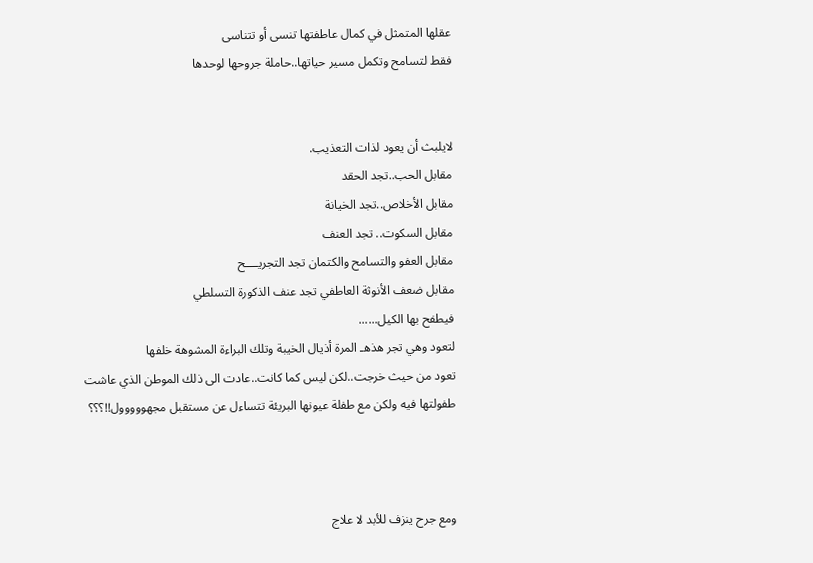عقلها المتمثل في كمال عاطفتها تنسى أو تتناسى
فقط لتسامح وتكمل مسير حياتها..حاملة جروحها لوحدها


لايلبث أن يعود لذات التعذيب.
مقابل الحب..تجد الحقد
مقابل الأخلاص..تجد الخيانة
مقابل السكوت.. تجد العنف
مقابل العفو والتسامح والكتمان تجد التجريــــح
مقابل ضعف الأنوثة العاطفي تجد عنف الذكورة التسلطي
فيطفح بها الكيل......
لتعود وهي تجر هذهـ المرة أذيال الخيبة وتلك البراءة المشوهة خلفها
تعود من حيث خرجت..لكن ليس كما كانت..عادت الى ذلك الموطن الذي عاشت طفولتها فيه ولكن مع طفلة عيونها البريئة تتساءل عن مستقبل مجهووووول!!؟؟؟



ومع جرح ينزف للأبد لا علاج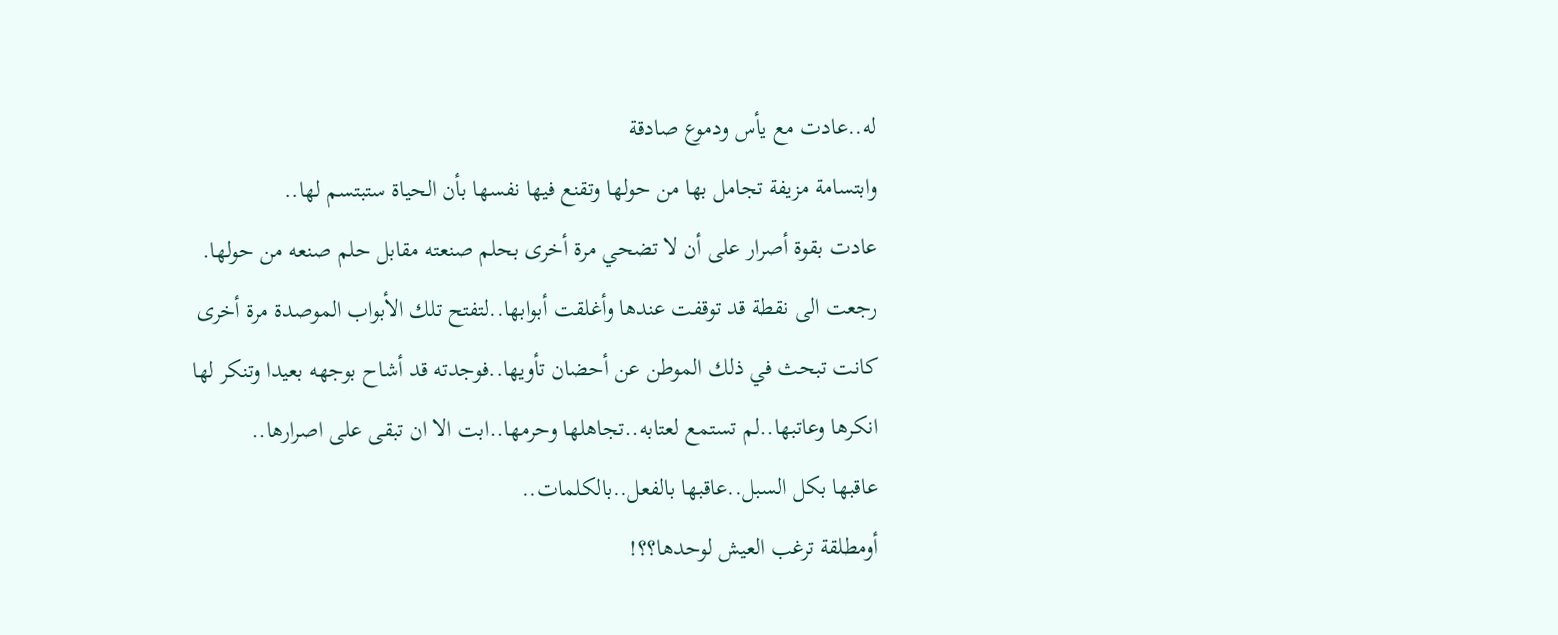له..عادت مع يأس ودموع صادقة
وابتسامة مزيفة تجامل بها من حولها وتقنع فيها نفسها بأن الحياة ستبتسم لها..
عادت بقوة أصرار على أن لا تضحي مرة أخرى بحلم صنعته مقابل حلم صنعه من حولها.
رجعت الى نقطة قد توقفت عندها وأغلقت أبوابها..لتفتح تلك الأبواب الموصدة مرة أخرى
كانت تبحث في ذلك الموطن عن أحضان تأويها..فوجدته قد أشاح بوجهه بعيدا وتنكر لها
انكرها وعاتبها..لم تستمع لعتابه..تجاهلها وحرمها..ابت الا ان تبقى على اصرارها..
عاقبها بكل السبل..عاقبها بالفعل..بالكلمات..
أومطلقة ترغب العيش لوحدها؟؟!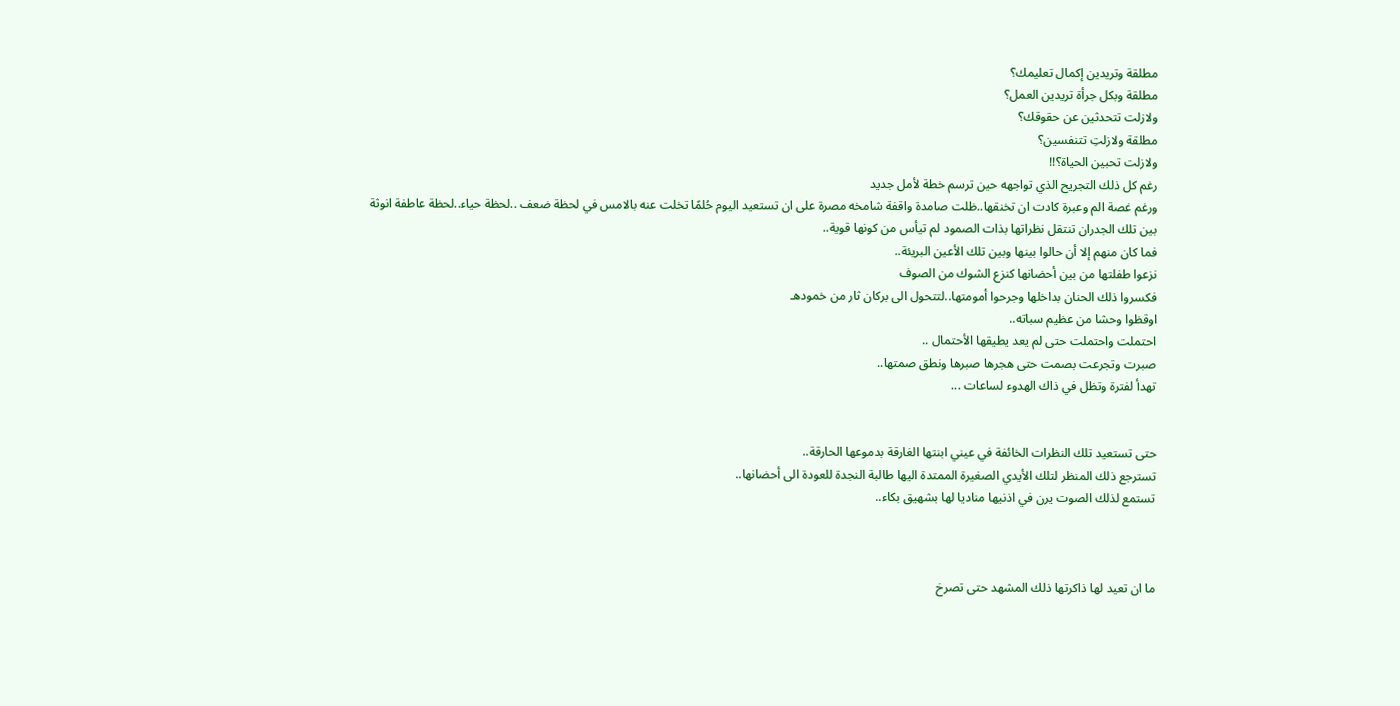مطلقة وتريدين إكمال تعليمك؟
مطلقة وبكل جرأة تريدين العمل؟
ولازلت تتحدثين عن حقوقك؟
مطلقة ولازلتِ تتنفسين؟
ولازلت تحبين الحياة؟!!
رغم كل ذلك التجريح الذي تواجهه حين ترسم خطة لأمل جديد
ورغم غصة الم وعبرة كادت ان تخنقها..ظلت صامدة واقفة شامخه مصرة على ان تستعيد اليوم حُلمًا تخلت عنه بالامس في لحظة ضعف ..لحظة حياء..لحظة عاطفة انوثة
بين تلك الجدران تنتقل نظراتها بذات الصمود لم تيأس من كونها قوية..
فما كان منهم إلا أن حالوا بينها وبين تلك الأعين البريئة..
نزعوا طفلتها من بين أحضانها كنزع الشوك من الصوف
فكسروا ذلك الحنان بداخلها وجرحوا أمومتها..لتتحول الى بركان ثار من خمودهـ
اوقظوا وحشا من عظيم سباته..
احتملت واحتملت حتى لم يعد يطيقها الأحتمال ..
صبرت وتجرعت بصمت حتى هجرها صبرها ونطق صمتها..
تهدأ لفترة وتظل في ذاك الهدوء لساعات ...


حتى تستعيد تلك النظرات الخائفة في عيني ابنتها الغارقة بدموعها الحارقة..
تسترجع ذلك المنظر لتلك الأيدي الصغيرة الممتدة اليها طالبة النجدة للعودة الى أحضانها..
تستمع لذلك الصوت يرن في اذنيها مناديا لها بشهيق بكاء..



ما ان تعيد لها ذاكرتها ذلك المشهد حتى تصرخ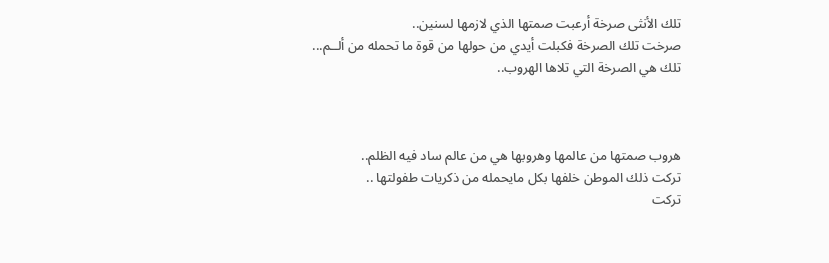تلك الأنثى صرخة أرعبت صمتها الذي لازمها لسنين..
صرخت تلك الصرخة فكبلت أيدي من حولها من قوة ما تحمله من ألــم...
تلك هي الصرخة التي تلاها الهروب..



هروب صمتها من عالمها وهروبها هي من عالم ساد فيه الظلم..
تركت ذلك الموطن خلفها بكل مايحمله من ذكريات طفولتها ..
تركت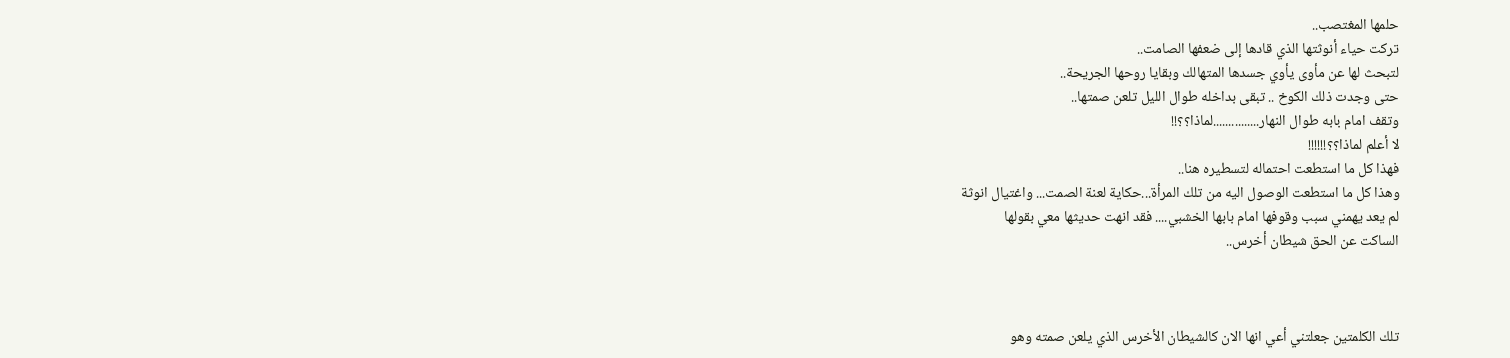حلمها المغتصب..
تركت حياء أنوثتها الذي قادها إلى ضعفها الصامت..
لتبحث لها عن مأوى يأوي جسدها المتهالك وبقايا روحها الجريحة..
حتى وجدت ذلك الكوخ .. تبقى بداخله طوال الليل تلعن صمتها..
وتقف امام بابه طوال النهار...............لماذا؟؟!!
لا أعلم لماذا؟؟!!!!!!
فهذا كل ما استطعت احتماله لتسطيره هنا..
وهذا كل ما استطعت الوصول اليه من تلك المرأة...حكاية لعنة الصمت... واغتيال انوثة
لم يعد يهمني سبب وقوفها امام بابها الخشبي.... فقد انهت حديثها معي بقولها
الساكت عن الحق شيطان أخرس..



تلك الكلمتين جعلتني أعي انها الان كالشيطان الأخرس الذي يلعن صمته وهو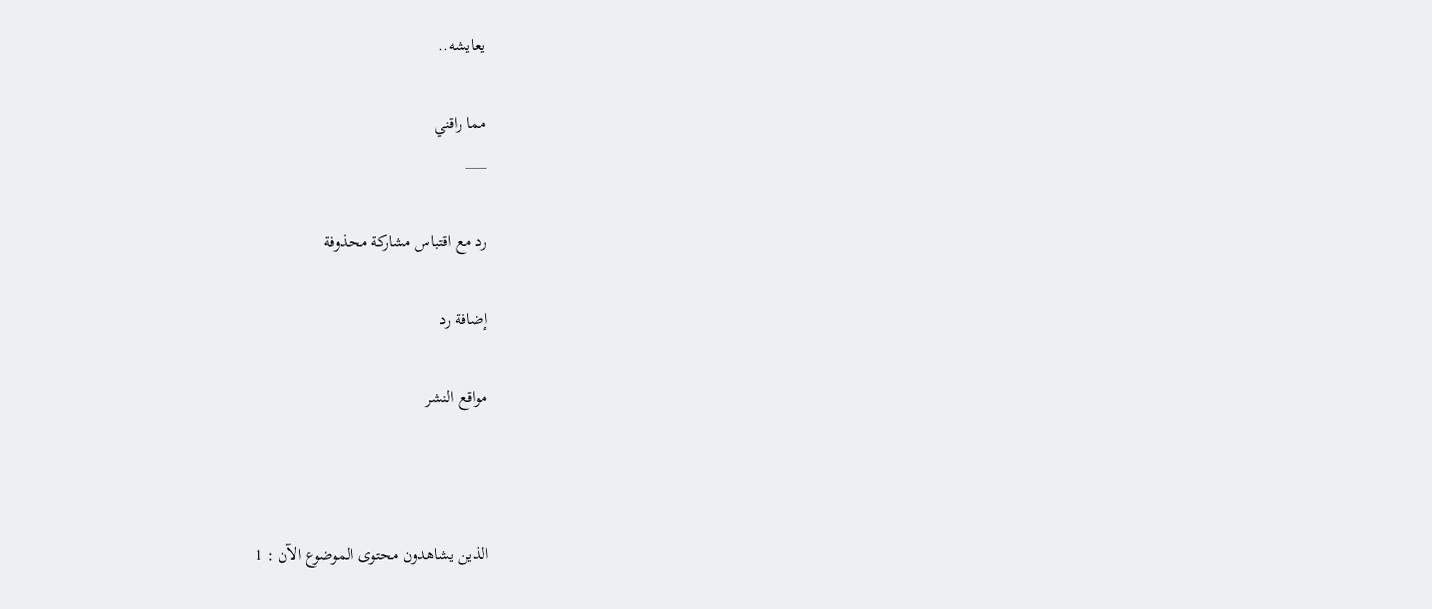يعايشه..

مما راقني
___

رد مع اقتباس مشاركة محذوفة

إضافة رد

مواقع النشر



الذين يشاهدون محتوى الموضوع الآن : 1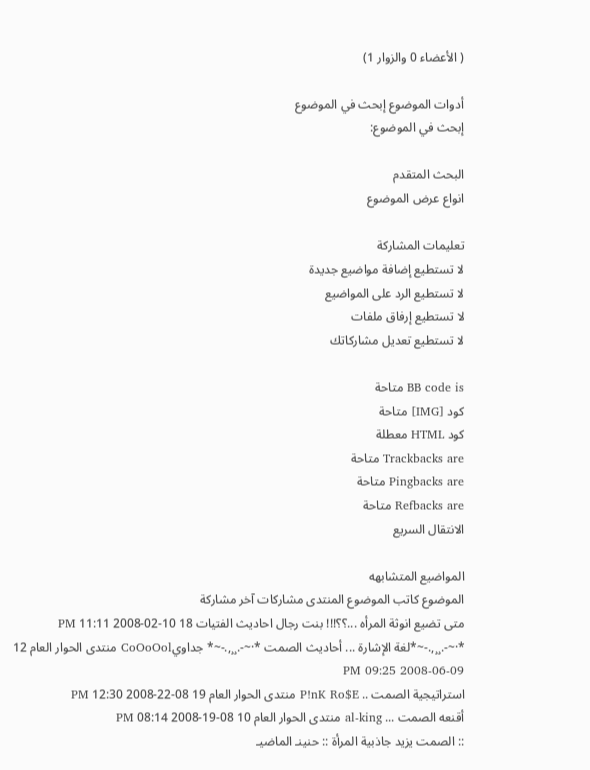( الأعضاء 0 والزوار 1)

أدوات الموضوع إبحث في الموضوع
إبحث في الموضوع:

البحث المتقدم
انواع عرض الموضوع

تعليمات المشاركة
لا تستطيع إضافة مواضيع جديدة
لا تستطيع الرد على المواضيع
لا تستطيع إرفاق ملفات
لا تستطيع تعديل مشاركاتك

BB code is متاحة
كود [IMG] متاحة
كود HTML معطلة
Trackbacks are متاحة
Pingbacks are متاحة
Refbacks are متاحة
الانتقال السريع

المواضيع المتشابهه
الموضوع كاتب الموضوع المنتدى مشاركات آخر مشاركة
متى تضيع انوثة المرأه ...؟؟!!! بنت رجال احاديث الفتيات 18 10-02-2008 11:11 PM
*·~-.¸¸,.-~*لغة الإشارة ... أحاديث الصمت *·~-.¸¸,.-~* جداويCoOoOol منتدى الحوار العام 12 09-06-2008 09:25 PM
استراتيجية الصمت .. P!nK Ro$E منتدى الحوار العام 19 08-22-2008 12:30 PM
أقنعه الصمت ... al-king منتدى الحوار العام 10 08-19-2008 08:14 PM
:: الصمت يزيد جاذبية المرأة :: حنينـ الماضيـ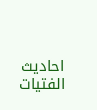احاديث الفتيات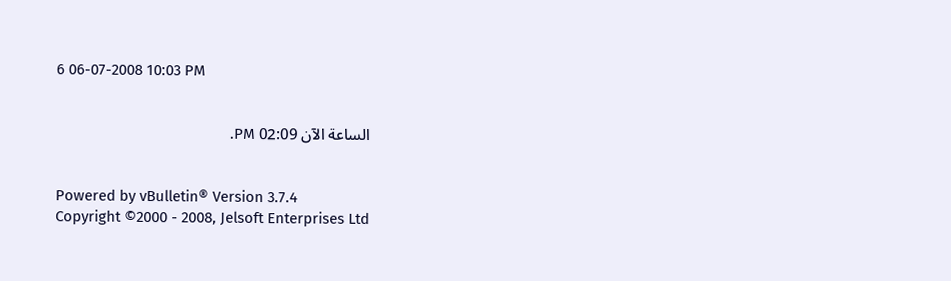6 06-07-2008 10:03 PM


الساعة الآن 02:09 PM.


Powered by vBulletin® Version 3.7.4
Copyright ©2000 - 2008, Jelsoft Enterprises Ltd